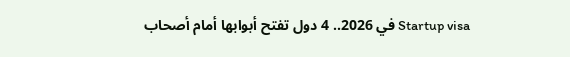Startup visa في 2026.. 4 دول تفتح أبوابها أمام أصحاب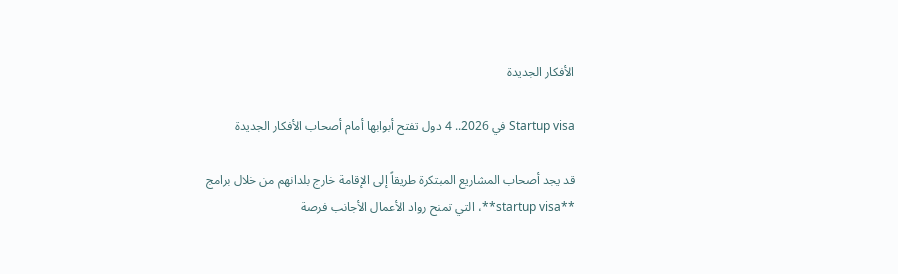الأفكار الجديدة

Startup visa في 2026.. 4 دول تفتح أبوابها أمام أصحاب الأفكار الجديدة

قد يجد أصحاب المشاريع المبتكرة طريقاً إلى الإقامة خارج بلدانهم من خلال برامج **startup visa**، التي تمنح رواد الأعمال الأجانب فرصة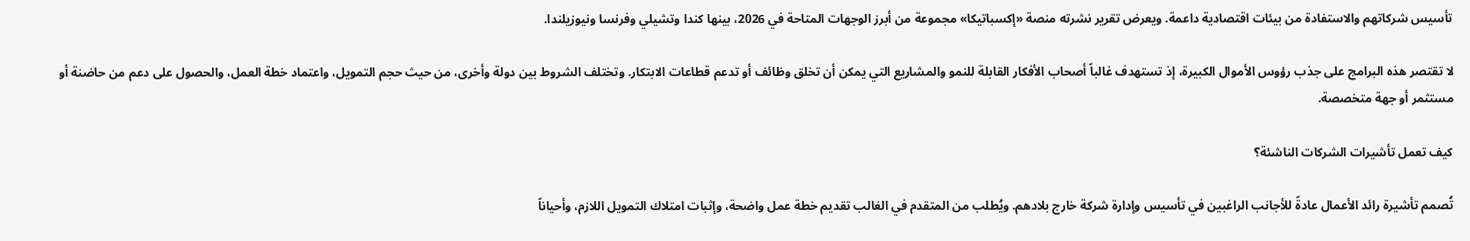تأسيس شركاتهم والاستفادة من بيئات اقتصادية داعمة. ويعرض تقرير نشرته منصة «إكسباتيكا» مجموعة من أبرز الوجهات المتاحة في 2026، بينها كندا وتشيلي وفرنسا ونيوزيلندا.

لا تقتصر هذه البرامج على جذب رؤوس الأموال الكبيرة، إذ تستهدف غالباً أصحاب الأفكار القابلة للنمو والمشاريع التي يمكن أن تخلق وظائف أو تدعم قطاعات الابتكار. وتختلف الشروط بين دولة وأخرى، من حيث حجم التمويل، واعتماد خطة العمل، والحصول على دعم من حاضنة أو مستثمر أو جهة متخصصة.

كيف تعمل تأشيرات الشركات الناشئة؟

تُصمم تأشيرة رائد الأعمال عادةً للأجانب الراغبين في تأسيس وإدارة شركة خارج بلادهم. ويُطلب من المتقدم في الغالب تقديم خطة عمل واضحة، وإثبات امتلاك التمويل اللازم، وأحياناً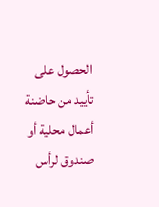الحصول على تأييد من حاضنة أعمال محلية أو صندوق لرأس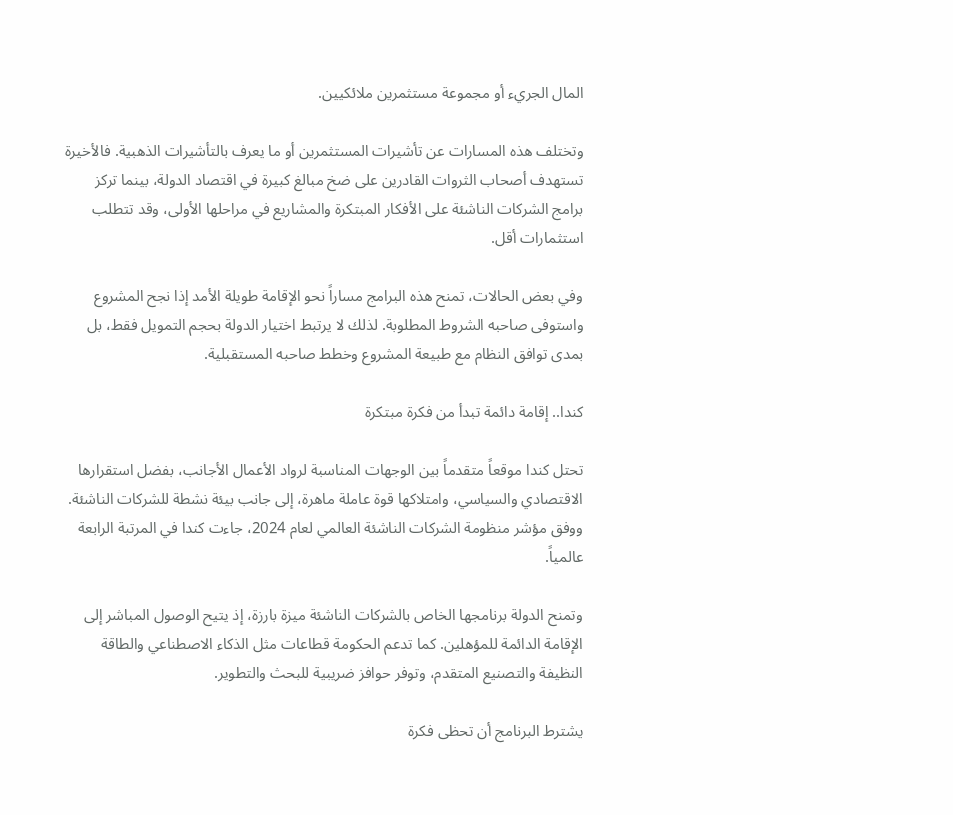المال الجريء أو مجموعة مستثمرين ملائكيين.

وتختلف هذه المسارات عن تأشيرات المستثمرين أو ما يعرف بالتأشيرات الذهبية. فالأخيرة تستهدف أصحاب الثروات القادرين على ضخ مبالغ كبيرة في اقتصاد الدولة، بينما تركز برامج الشركات الناشئة على الأفكار المبتكرة والمشاريع في مراحلها الأولى، وقد تتطلب استثمارات أقل.

وفي بعض الحالات، تمنح هذه البرامج مساراً نحو الإقامة طويلة الأمد إذا نجح المشروع واستوفى صاحبه الشروط المطلوبة. لذلك لا يرتبط اختيار الدولة بحجم التمويل فقط، بل بمدى توافق النظام مع طبيعة المشروع وخطط صاحبه المستقبلية.

كندا.. إقامة دائمة تبدأ من فكرة مبتكرة

تحتل كندا موقعاً متقدماً بين الوجهات المناسبة لرواد الأعمال الأجانب، بفضل استقرارها الاقتصادي والسياسي، وامتلاكها قوة عاملة ماهرة، إلى جانب بيئة نشطة للشركات الناشئة. ووفق مؤشر منظومة الشركات الناشئة العالمي لعام 2024، جاءت كندا في المرتبة الرابعة عالمياً.

وتمنح الدولة برنامجها الخاص بالشركات الناشئة ميزة بارزة، إذ يتيح الوصول المباشر إلى الإقامة الدائمة للمؤهلين. كما تدعم الحكومة قطاعات مثل الذكاء الاصطناعي والطاقة النظيفة والتصنيع المتقدم، وتوفر حوافز ضريبية للبحث والتطوير.

يشترط البرنامج أن تحظى فكرة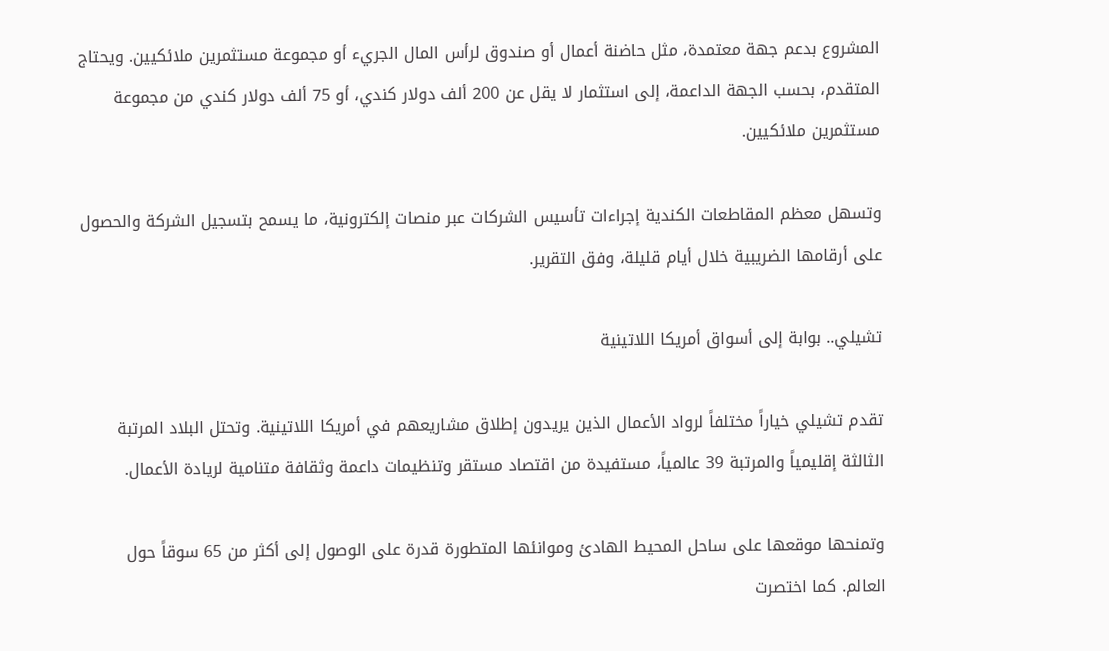المشروع بدعم جهة معتمدة، مثل حاضنة أعمال أو صندوق لرأس المال الجريء أو مجموعة مستثمرين ملائكيين. ويحتاج المتقدم، بحسب الجهة الداعمة، إلى استثمار لا يقل عن 200 ألف دولار كندي، أو 75 ألف دولار كندي من مجموعة مستثمرين ملائكيين.

وتسهل معظم المقاطعات الكندية إجراءات تأسيس الشركات عبر منصات إلكترونية، ما يسمح بتسجيل الشركة والحصول على أرقامها الضريبية خلال أيام قليلة، وفق التقرير.

تشيلي.. بوابة إلى أسواق أمريكا اللاتينية

تقدم تشيلي خياراً مختلفاً لرواد الأعمال الذين يريدون إطلاق مشاريعهم في أمريكا اللاتينية. وتحتل البلاد المرتبة الثالثة إقليمياً والمرتبة 39 عالمياً، مستفيدة من اقتصاد مستقر وتنظيمات داعمة وثقافة متنامية لريادة الأعمال.

وتمنحها موقعها على ساحل المحيط الهادئ وموانئها المتطورة قدرة على الوصول إلى أكثر من 65 سوقاً حول العالم. كما اختصرت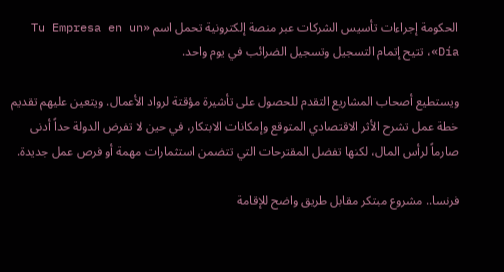الحكومة إجراءات تأسيس الشركات عبر منصة إلكترونية تحمل اسم «Tu Empresa en un Día»، تتيح إتمام التسجيل وتسجيل الضرائب في يوم واحد.

ويستطيع أصحاب المشاريع التقدم للحصول على تأشيرة مؤقتة لرواد الأعمال. ويتعين عليهم تقديم خطة عمل تشرح الأثر الاقتصادي المتوقع وإمكانات الابتكار، في حين لا تفرض الدولة حداً أدنى صارماً لرأس المال، لكنها تفضل المقترحات التي تتضمن استثمارات مهمة أو فرص عمل جديدة.

فرنسا.. مشروع مبتكر مقابل طريق واضح للإقامة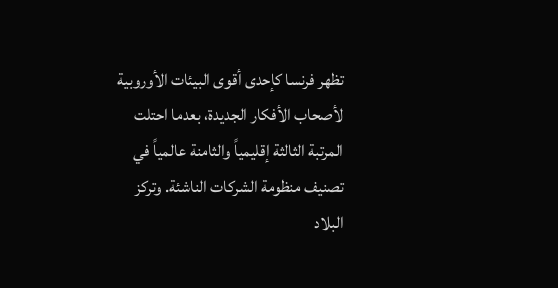تظهر فرنسا كإحدى أقوى البيئات الأوروبية لأصحاب الأفكار الجديدة، بعدما احتلت المرتبة الثالثة إقليمياً والثامنة عالمياً في تصنيف منظومة الشركات الناشئة. وتركز البلاد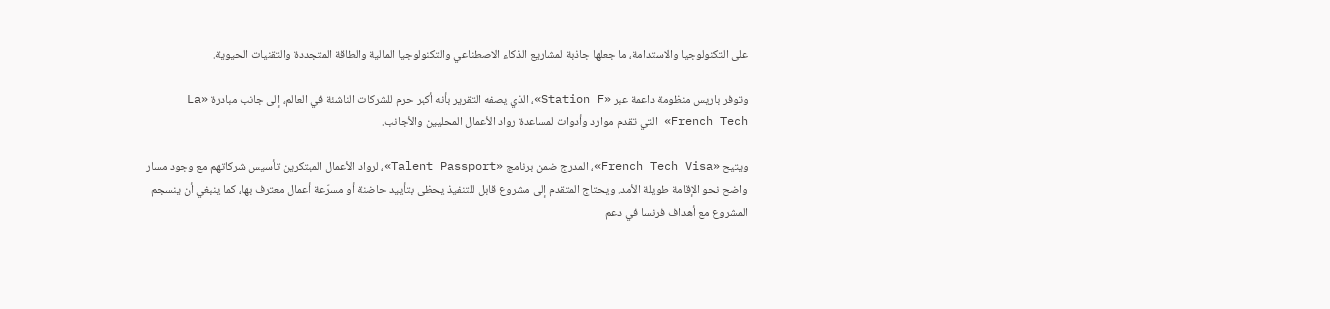على التكنولوجيا والاستدامة، ما جعلها جاذبة لمشاريع الذكاء الاصطناعي والتكنولوجيا المالية والطاقة المتجددة والتقنيات الحيوية.

وتوفر باريس منظومة داعمة عبر «Station F»، الذي يصفه التقرير بأنه أكبر حرم للشركات الناشئة في العالم، إلى جانب مبادرة «La French Tech» التي تقدم موارد وأدوات لمساعدة رواد الأعمال المحليين والأجانب.

ويتيح «French Tech Visa»، المدرج ضمن برنامج «Talent Passport»، لرواد الأعمال المبتكرين تأسيس شركاتهم مع وجود مسار واضح نحو الإقامة طويلة الأمد. ويحتاج المتقدم إلى مشروع قابل للتنفيذ يحظى بتأييد حاضنة أو مسرّعة أعمال معترف بها، كما ينبغي أن ينسجم المشروع مع أهداف فرنسا في دعم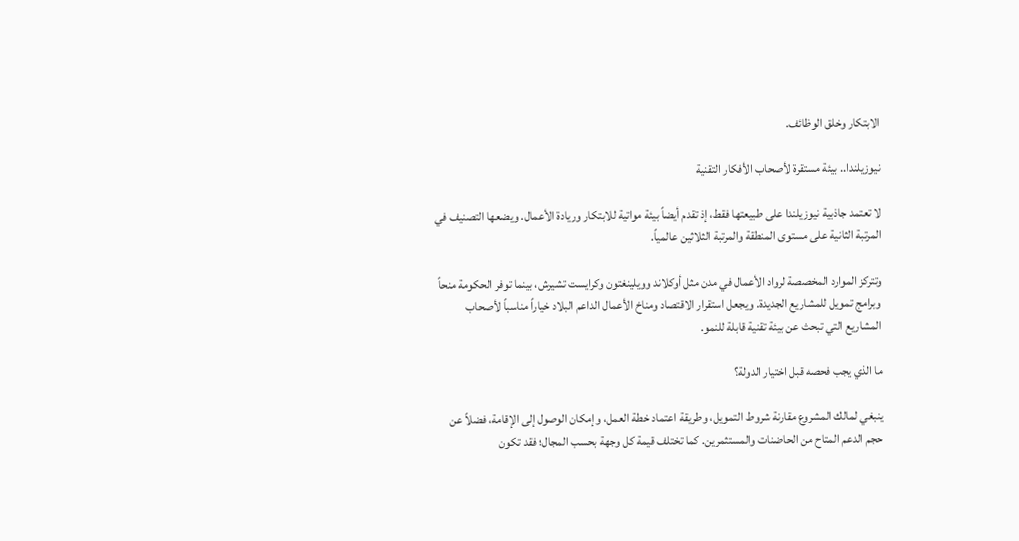الابتكار وخلق الوظائف.

نيوزيلندا.. بيئة مستقرة لأصحاب الأفكار التقنية

لا تعتمد جاذبية نيوزيلندا على طبيعتها فقط، إذ تقدم أيضاً بيئة مواتية للابتكار وريادة الأعمال. ويضعها التصنيف في المرتبة الثانية على مستوى المنطقة والمرتبة الثلاثين عالمياً.

وتتركز الموارد المخصصة لرواد الأعمال في مدن مثل أوكلاند وويلينغتون وكرايست تشيرش، بينما توفر الحكومة منحاً وبرامج تمويل للمشاريع الجديدة. ويجعل استقرار الاقتصاد ومناخ الأعمال الداعم البلاد خياراً مناسباً لأصحاب المشاريع التي تبحث عن بيئة تقنية قابلة للنمو.

ما الذي يجب فحصه قبل اختيار الدولة؟

ينبغي لمالك المشروع مقارنة شروط التمويل، وطريقة اعتماد خطة العمل، وإمكان الوصول إلى الإقامة، فضلاً عن حجم الدعم المتاح من الحاضنات والمستثمرين. كما تختلف قيمة كل وجهة بحسب المجال؛ فقد تكون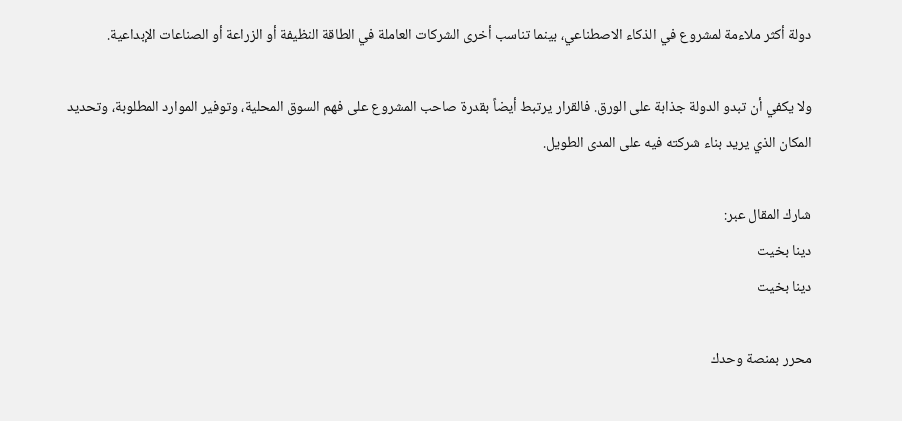دولة أكثر ملاءمة لمشروع في الذكاء الاصطناعي، بينما تناسب أخرى الشركات العاملة في الطاقة النظيفة أو الزراعة أو الصناعات الإبداعية.

ولا يكفي أن تبدو الدولة جذابة على الورق. فالقرار يرتبط أيضاً بقدرة صاحب المشروع على فهم السوق المحلية، وتوفير الموارد المطلوبة، وتحديد المكان الذي يريد بناء شركته فيه على المدى الطويل.

شارك المقال عبر:
دينا بخيت
دينا بخيت

محرر بمنصة وحدك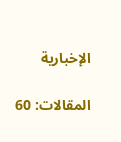الإخبارية

المقالات: 60